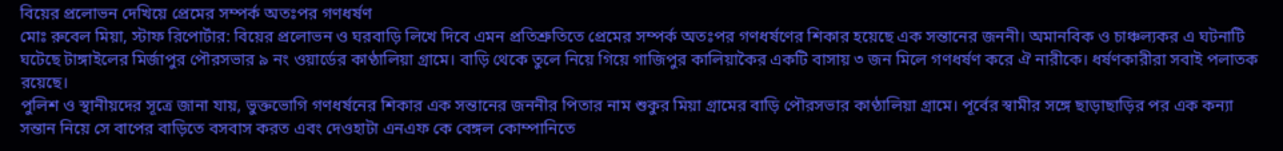বিয়ের প্রলোভন দেখিয়ে প্রেমের সম্পর্ক অতঃপর গণধর্ষণ
মোঃ রুবেল মিয়া, স্টাফ রিপোর্টার: বিয়ের প্রলোভন ও ঘরবাড়ি লিখে দিবে এমন প্রতিশ্রুতিতে প্রেমের সম্পর্ক অতঃপর গণধর্ষণের শিকার হয়েছে এক সন্তানের জননী। অমানবিক ও চাঞ্চল্যকর এ ঘটনাটি ঘটেছে টাঙ্গাইলের মির্জাপুর পৌরসভার ৯ নং ওয়ার্ডের কাণ্ঠালিয়া গ্রামে। বাড়ি থেকে তুলে নিয়ে গিয়ে গাজিপুর কালিয়াকৈর একটি বাসায় ৩ জন মিলে গণধর্ষণ করে ঐ নারীকে। ধর্ষণকারীরা সবাই পলাতক রয়েছে।
পুলিশ ও স্থানীয়দের সূত্রে জানা যায়, ভুক্তভোগি গণধর্ষনের শিকার এক সন্তানের জননীর পিতার নাম শুকুর মিয়া গ্রামের বাড়ি পৌরসভার কাণ্ঠালিয়া গ্রামে। পূর্বের স্বামীর সঙ্গে ছাড়াছাড়ির পর এক কন্যা সন্তান নিয়ে সে বাপের বাড়িতে বসবাস করত এবং দেওহাটা এনএফ কে বেঙ্গল কোম্পানিতে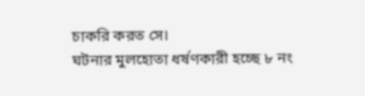চাকরি করত সে।
ঘটনার মুলহোতা ধর্ষণকারী হচ্ছে ৮ নং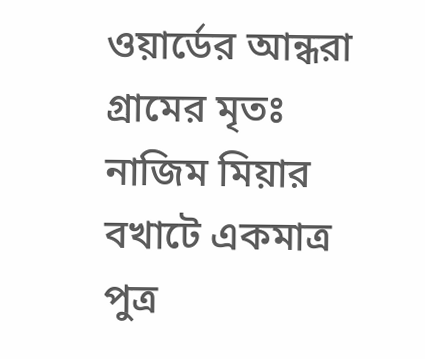ওয়ার্ডের আন্ধরা গ্রামের মৃতঃ নাজিম মিয়ার বখাটে একমাত্র পুত্র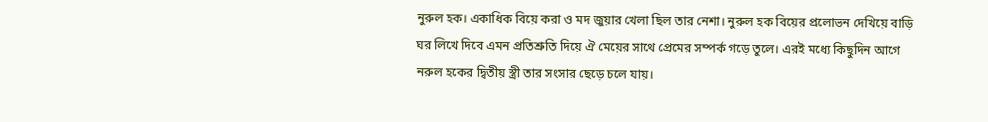নুরুল হক। একাধিক বিয়ে করা ও মদ জুয়ার খেলা ছিল তার নেশা। নুরুল হক বিয়ের প্রলোভন দেখিয়ে বাড়ি ঘর লিখে দিবে এমন প্রতিশ্রুতি দিয়ে ঐ মেয়ের সাথে প্রেমের সম্পর্ক গড়ে তুলে। এরই মধ্যে কিছুদিন আগে নরুল হকের দ্বিতীয় স্ত্রী তার সংসার ছেড়ে চলে যায়।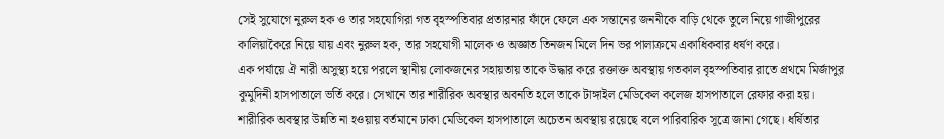সেই সুযোগে নুরুল হক ও তার সহযোগিরা গত বৃহস্পতিবার প্রতারনার ফাঁদে ফেলে এক সন্তানের জননীকে বাড়ি থেকে তুলে নিয়ে গাজীপুরের কালিয়াকৈরে নিয়ে যায় এবং নুরুল হক, তার সহযোগী মালেক ও অজ্ঞাত তিনজন মিলে দিন ভর পালাক্রমে একাধিকবার ধর্ষণ করে।
এক পর্যায়ে ঐ নারী অসুস্থ্য হয়ে পরলে স্থানীয় লোকজনের সহায়তায় তাকে উদ্ধার করে রক্তাক্ত অবস্থায় গতকাল বৃহস্পতিবার রাতে প্রথমে মির্জাপুর কুমুদিনী হাসপাতালে ভর্তি করে। সেখানে তার শারীরিক অবস্থার অবনতি হলে তাকে টাঙ্গাইল মেডিকেল কলেজ হাসপাতালে রেফার করা হয়।
শারীরিক অবস্থার উন্নতি না হওয়ায় বর্তমানে ঢাকা মেডিকেল হাসপাতালে অচেতন অবস্থায় রয়েছে বলে পারিবারিক সূত্রে জানা গেছে। ধর্ষিতার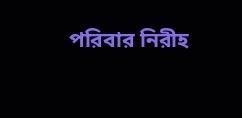পরিবার নিরীহ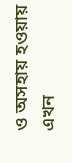ও অসহায় হওয়ায় এখন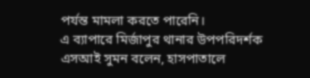পর্যন্ত মামলা করতে পারেনি।
এ ব্যাপারে মির্জাপুর থানার উপপরিদর্শক
এসআই সুমন বলেন, হাসপাতালে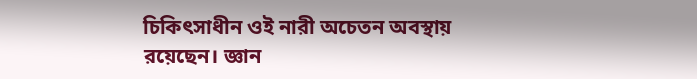চিকিৎসাধীন ওই নারী অচেতন অবস্থায় রয়েছেন। জ্ঞান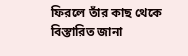ফিরলে তাঁর কাছ থেকে বিস্তারিত জানা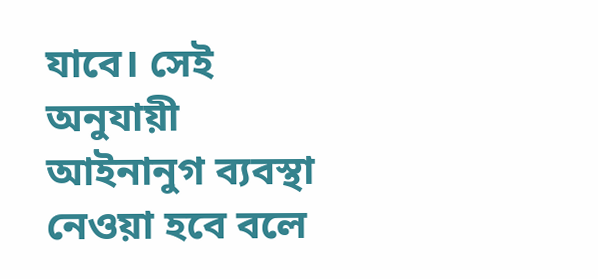যাবে। সেই অনুযায়ী আইনানুগ ব্যবস্থা নেওয়া হবে বলে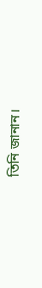তিনি জানান।